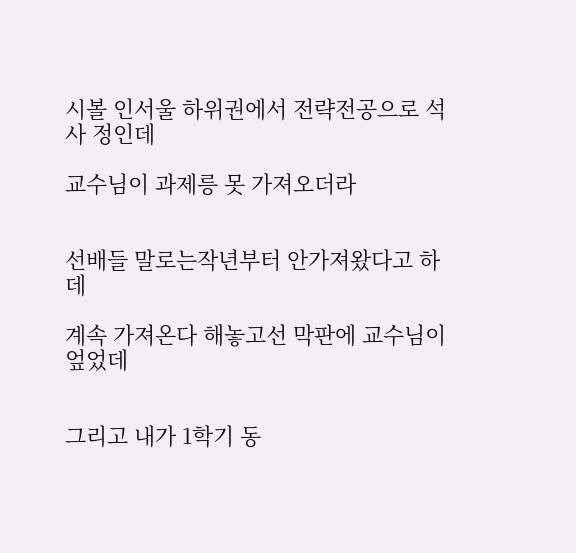시볼 인서울 하위권에서 전략전공으로 석사 정인데

교수님이 과제릉 못 가져오더라


선배들 말로는작년부터 안가져왔다고 하데

계속 가져온다 해놓고선 막판에 교수님이 엎었데


그리고 내가 1학기 동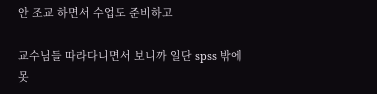안 조교 하면서 수업도 준비하고

교수님들 따라다니면서 보니까 일단 spss 밖에 못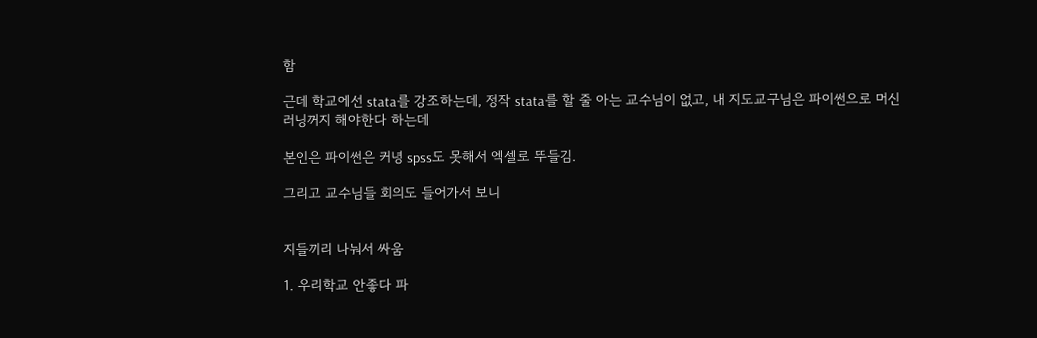함

근데 학교에선 stata를 강조하는데, 정작 stata를 할 줄 아는 교수님이 없고, 내 지도교구님은 파이썬으로 머신러닝꺼지 해야한다 하는데

본인은 파이썬은 커녕 spss도 못해서 엑셀로 뚜들김.

그리고 교수님들 회의도 들어가서 보니


지들끼리 나눠서 싸움

1. 우리학교 안좋다 파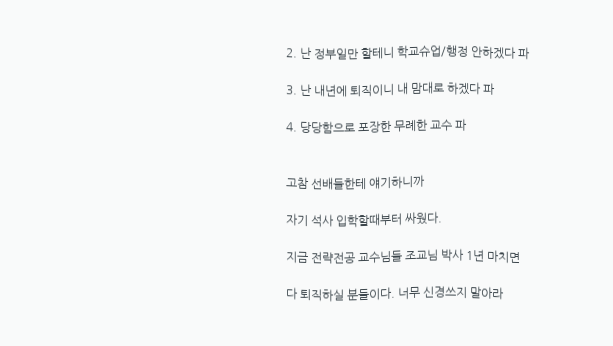2. 난 정부일만 할테니 학교슈업/행정 안하겠다 파

3. 난 내년에 퇴직이니 내 맘대로 하겠다 파

4. 당당함으로 포장한 무례한 교수 파


고참 선배들한테 얘기하니까

자기 석사 입학할때부터 싸웠다.

지금 전략전공 교수님들 조교님 박사 1년 마치면

다 퇴직하실 분들이다. 너무 신경쓰지 말아라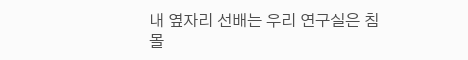내 옆자리 선배는 우리 연구실은 침몰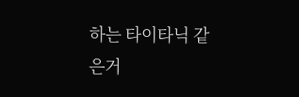하는 타이타닉 같은거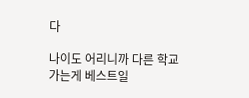다

나이도 어리니까 다른 학교 가는게 베스트일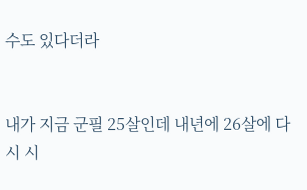수도 있다더라


내가 지금 군필 25살인데 내년에 26살에 다시 시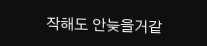작해도 안늦을거같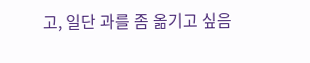고, 일단 과를 좀 옮기고 싶음